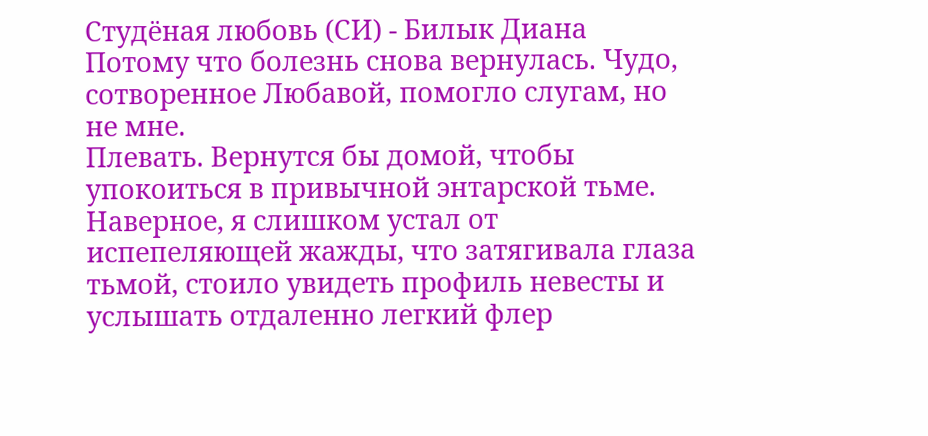Студёная любовь (СИ) - Билык Диана
Потому что болезнь снова вернулась. Чудо, сотворенное Любавой, помогло слугам, но не мне.
Плевать. Вернутся бы домой, чтобы упокоиться в привычной энтарской тьме. Наверное, я слишком устал от испепеляющей жажды, что затягивала глаза тьмой, стоило увидеть профиль невесты и услышать отдаленно легкий флер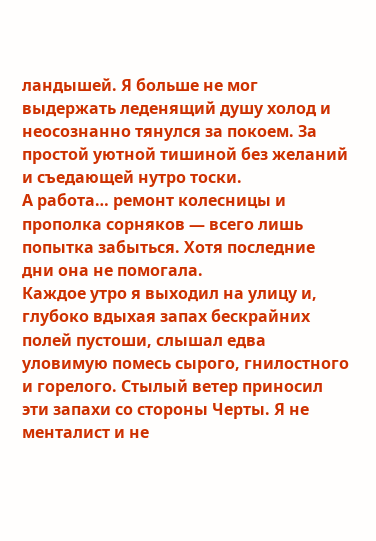ландышей. Я больше не мог выдержать леденящий душу холод и неосознанно тянулся за покоем. За простой уютной тишиной без желаний и съедающей нутро тоски.
А работа… ремонт колесницы и прополка сорняков — всего лишь попытка забыться. Хотя последние дни она не помогала.
Каждое утро я выходил на улицу и, глубоко вдыхая запах бескрайних полей пустоши, слышал едва уловимую помесь сырого, гнилостного и горелого. Стылый ветер приносил эти запахи со стороны Черты. Я не менталист и не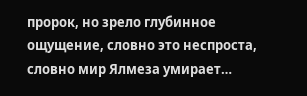пророк, но зрело глубинное ощущение, словно это неспроста, словно мир Ялмеза умирает…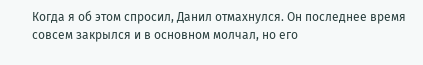Когда я об этом спросил, Данил отмахнулся. Он последнее время совсем закрылся и в основном молчал, но его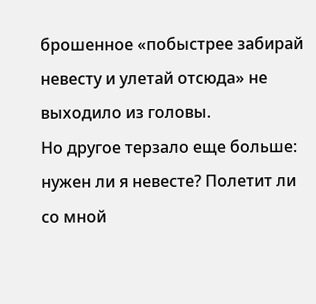брошенное «побыстрее забирай невесту и улетай отсюда» не выходило из головы.
Но другое терзало еще больше: нужен ли я невесте? Полетит ли со мной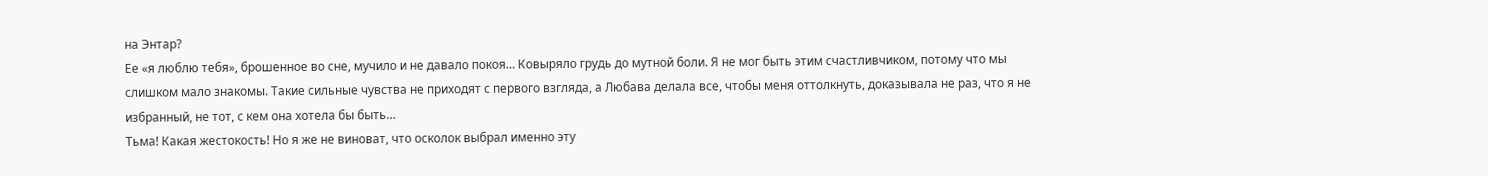на Энтар?
Ее «я люблю тебя», брошенное во сне, мучило и не давало покоя… Ковыряло грудь до мутной боли. Я не мог быть этим счастливчиком, потому что мы слишком мало знакомы. Такие сильные чувства не приходят с первого взгляда, а Любава делала все, чтобы меня оттолкнуть, доказывала не раз, что я не избранный, не тот, с кем она хотела бы быть…
Тьма! Какая жестокость! Но я же не виноват, что осколок выбрал именно эту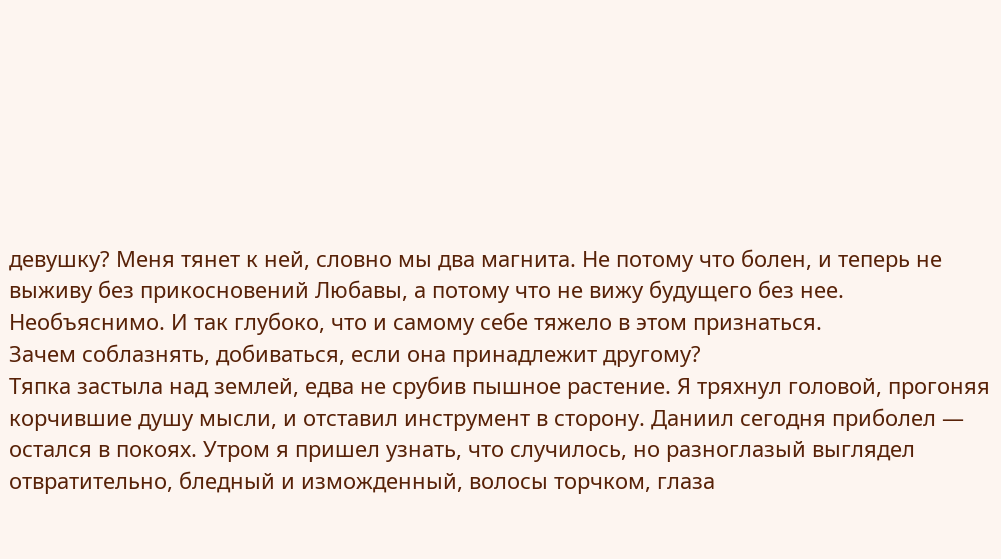девушку? Меня тянет к ней, словно мы два магнита. Не потому что болен, и теперь не выживу без прикосновений Любавы, а потому что не вижу будущего без нее.
Необъяснимо. И так глубоко, что и самому себе тяжело в этом признаться.
Зачем соблазнять, добиваться, если она принадлежит другому?
Тяпка застыла над землей, едва не срубив пышное растение. Я тряхнул головой, прогоняя корчившие душу мысли, и отставил инструмент в сторону. Даниил сегодня приболел — остался в покоях. Утром я пришел узнать, что случилось, но разноглазый выглядел отвратительно, бледный и изможденный, волосы торчком, глаза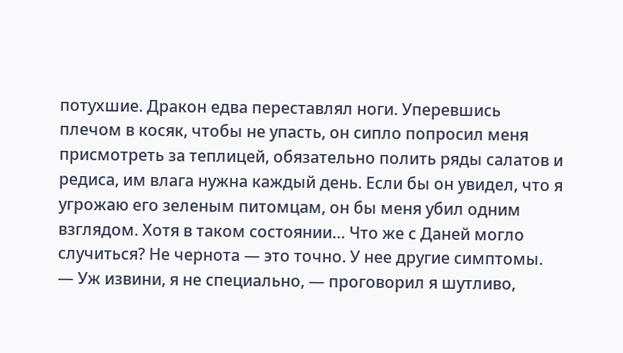потухшие. Дракон едва переставлял ноги. Уперевшись плечом в косяк, чтобы не упасть, он сипло попросил меня присмотреть за теплицей, обязательно полить ряды салатов и редиса, им влага нужна каждый день. Если бы он увидел, что я угрожаю его зеленым питомцам, он бы меня убил одним взглядом. Хотя в таком состоянии… Что же с Даней могло случиться? Не чернота — это точно. У нее другие симптомы.
— Уж извини, я не специально, — проговорил я шутливо,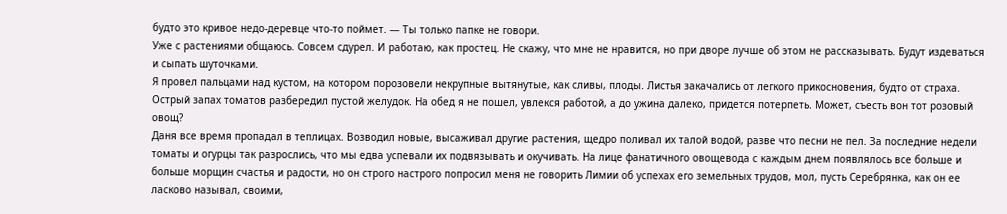будто это кривое недо-деревце что-то поймет. — Ты только папке не говори.
Уже с растениями общаюсь. Совсем сдурел. И работаю, как простец. Не скажу, что мне не нравится, но при дворе лучше об этом не рассказывать. Будут издеваться и сыпать шуточками.
Я провел пальцами над кустом, на котором порозовели некрупные вытянутые, как сливы, плоды. Листья закачались от легкого прикосновения, будто от страха. Острый запах томатов разбередил пустой желудок. На обед я не пошел, увлекся работой, а до ужина далеко, придется потерпеть. Может, съесть вон тот розовый овощ?
Даня все время пропадал в теплицах. Возводил новые, высаживал другие растения, щедро поливал их талой водой, разве что песни не пел. За последние недели томаты и огурцы так разрослись, что мы едва успевали их подвязывать и окучивать. На лице фанатичного овощевода с каждым днем появлялось все больше и больше морщин счастья и радости, но он строго настрого попросил меня не говорить Лимии об успехах его земельных трудов, мол, пусть Серебрянка, как он ее ласково называл, своими,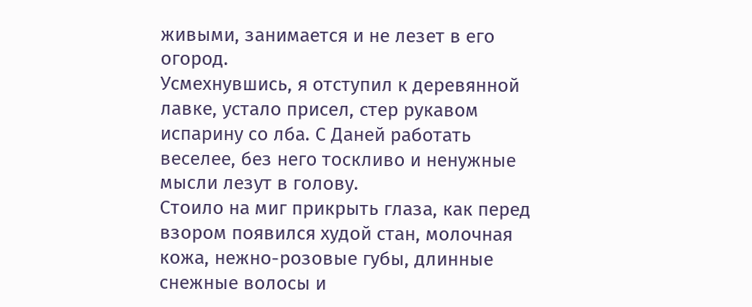живыми, занимается и не лезет в его огород.
Усмехнувшись, я отступил к деревянной лавке, устало присел, стер рукавом испарину со лба. С Даней работать веселее, без него тоскливо и ненужные мысли лезут в голову.
Стоило на миг прикрыть глаза, как перед взором появился худой стан, молочная кожа, нежно-розовые губы, длинные снежные волосы и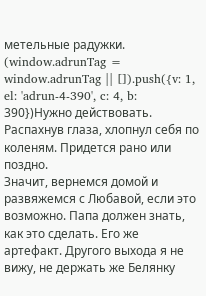метельные радужки.
(window.adrunTag = window.adrunTag || []).push({v: 1, el: 'adrun-4-390', c: 4, b: 390})Нужно действовать. Распахнув глаза, хлопнул себя по коленям. Придется рано или поздно.
Значит, вернемся домой и развяжемся с Любавой, если это возможно. Папа должен знать, как это сделать. Его же артефакт. Другого выхода я не вижу, не держать же Белянку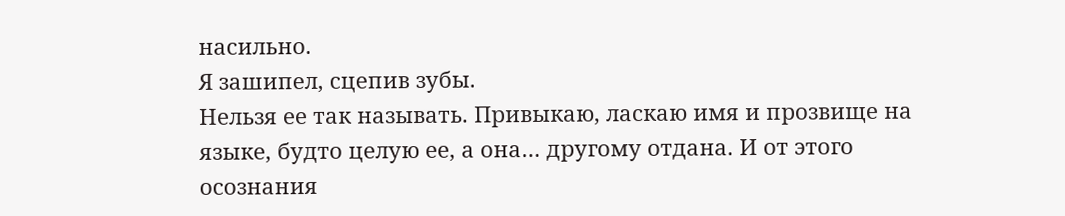насильно.
Я зашипел, сцепив зубы.
Нельзя ее так называть. Привыкаю, ласкаю имя и прозвище на языке, будто целую ее, а она… другому отдана. И от этого осознания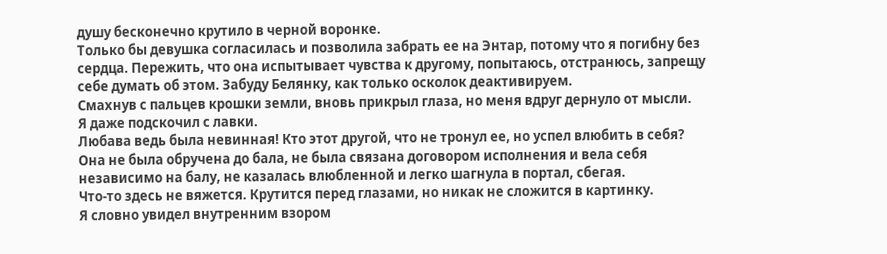душу бесконечно крутило в черной воронке.
Только бы девушка согласилась и позволила забрать ее на Энтар, потому что я погибну без сердца. Пережить, что она испытывает чувства к другому, попытаюсь, отстранюсь, запрещу себе думать об этом. Забуду Белянку, как только осколок деактивируем.
Смахнув с пальцев крошки земли, вновь прикрыл глаза, но меня вдруг дернуло от мысли.
Я даже подскочил с лавки.
Любава ведь была невинная! Кто этот другой, что не тронул ее, но успел влюбить в себя? Она не была обручена до бала, не была связана договором исполнения и вела себя независимо на балу, не казалась влюбленной и легко шагнула в портал, сбегая.
Что-то здесь не вяжется. Крутится перед глазами, но никак не сложится в картинку.
Я словно увидел внутренним взором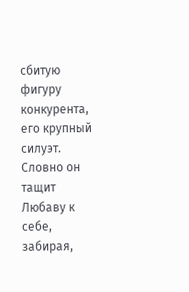сбитую фигуру конкурента, его крупный силуэт. Словно он тащит Любаву к себе, забирая,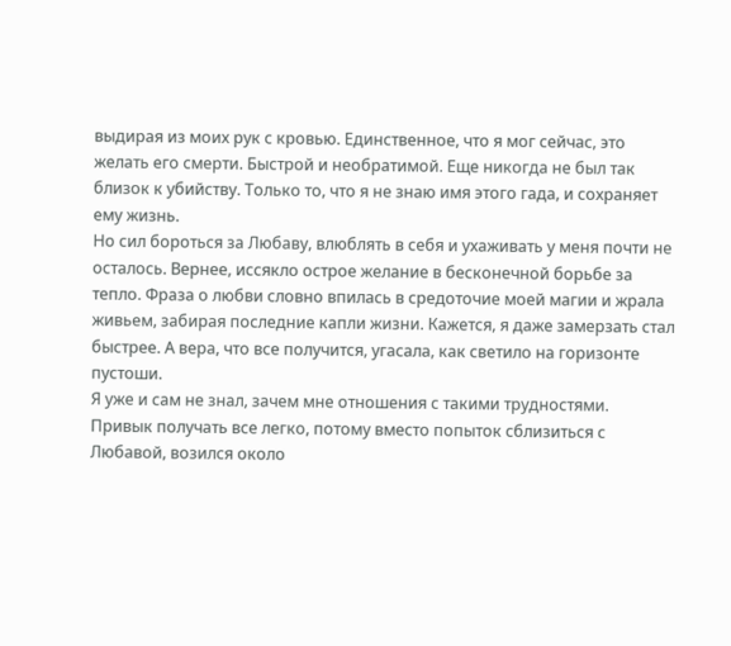выдирая из моих рук с кровью. Единственное, что я мог сейчас, это желать его смерти. Быстрой и необратимой. Еще никогда не был так близок к убийству. Только то, что я не знаю имя этого гада, и сохраняет ему жизнь.
Но сил бороться за Любаву, влюблять в себя и ухаживать у меня почти не осталось. Вернее, иссякло острое желание в бесконечной борьбе за тепло. Фраза о любви словно впилась в средоточие моей магии и жрала живьем, забирая последние капли жизни. Кажется, я даже замерзать стал быстрее. А вера, что все получится, угасала, как светило на горизонте пустоши.
Я уже и сам не знал, зачем мне отношения с такими трудностями. Привык получать все легко, потому вместо попыток сблизиться с Любавой, возился около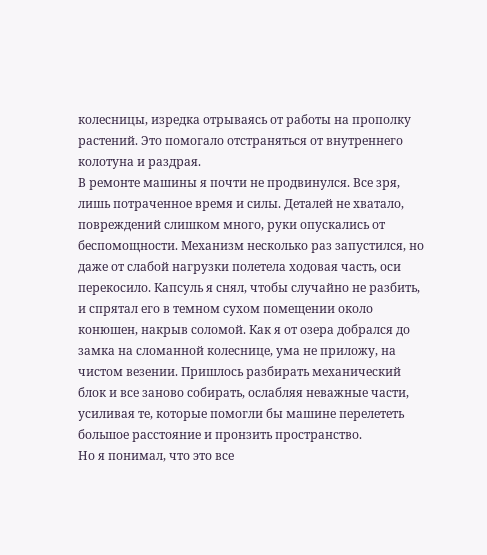колесницы, изредка отрываясь от работы на прополку растений. Это помогало отстраняться от внутреннего колотуна и раздрая.
В ремонте машины я почти не продвинулся. Все зря, лишь потраченное время и силы. Деталей не хватало, повреждений слишком много, руки опускались от беспомощности. Механизм несколько раз запустился, но даже от слабой нагрузки полетела ходовая часть, оси перекосило. Капсуль я снял, чтобы случайно не разбить, и спрятал его в темном сухом помещении около конюшен, накрыв соломой. Как я от озера добрался до замка на сломанной колеснице, ума не приложу, на чистом везении. Пришлось разбирать механический блок и все заново собирать, ослабляя неважные части, усиливая те, которые помогли бы машине перелететь большое расстояние и пронзить пространство.
Но я понимал, что это все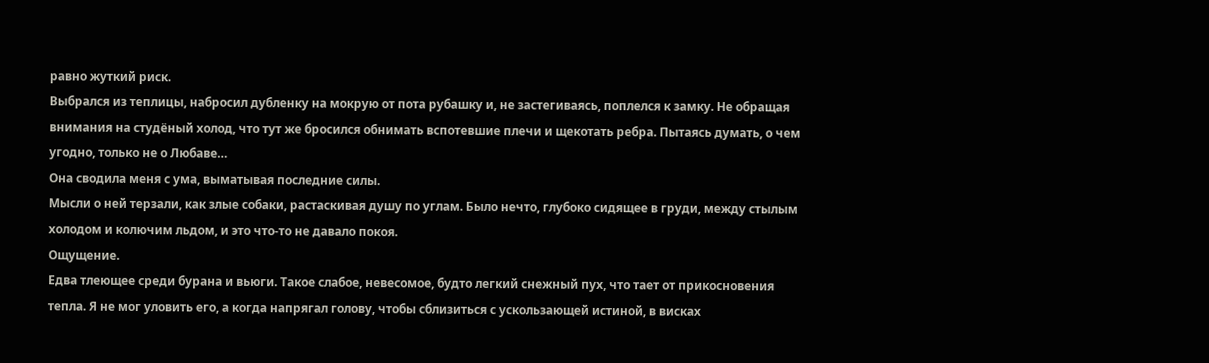равно жуткий риск.
Выбрался из теплицы, набросил дубленку на мокрую от пота рубашку и, не застегиваясь, поплелся к замку. Не обращая внимания на студёный холод, что тут же бросился обнимать вспотевшие плечи и щекотать ребра. Пытаясь думать, о чем угодно, только не о Любаве…
Она сводила меня с ума, выматывая последние силы.
Мысли о ней терзали, как злые собаки, растаскивая душу по углам. Было нечто, глубоко сидящее в груди, между стылым холодом и колючим льдом, и это что-то не давало покоя.
Ощущение.
Едва тлеющее среди бурана и вьюги. Такое слабое, невесомое, будто легкий снежный пух, что тает от прикосновения тепла. Я не мог уловить его, а когда напрягал голову, чтобы сблизиться с ускользающей истиной, в висках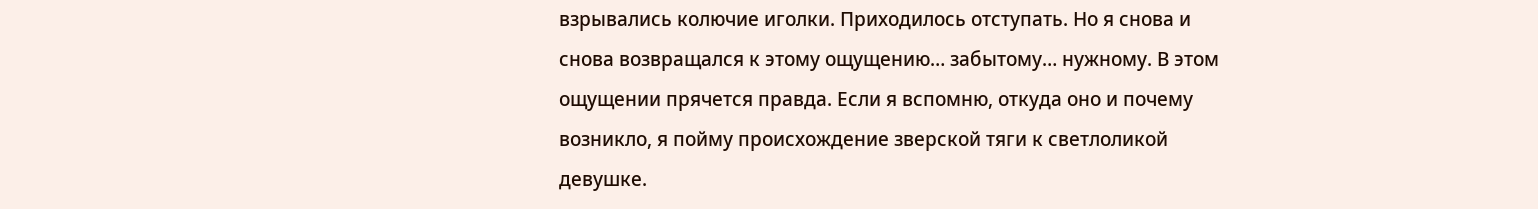взрывались колючие иголки. Приходилось отступать. Но я снова и снова возвращался к этому ощущению… забытому… нужному. В этом ощущении прячется правда. Если я вспомню, откуда оно и почему возникло, я пойму происхождение зверской тяги к светлоликой девушке.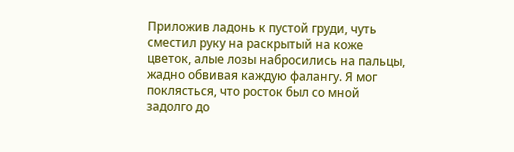Приложив ладонь к пустой груди, чуть сместил руку на раскрытый на коже цветок, алые лозы набросились на пальцы, жадно обвивая каждую фалангу. Я мог поклясться, что росток был со мной задолго до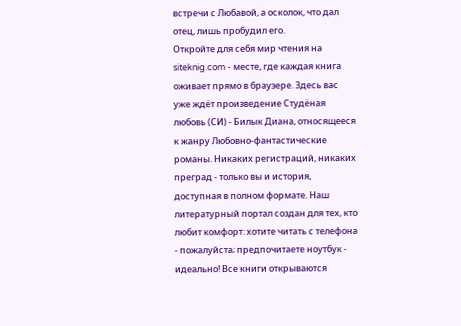встречи с Любавой, а осколок, что дал отец, лишь пробудил его.
Откройте для себя мир чтения на siteknig.com - месте, где каждая книга оживает прямо в браузере. Здесь вас уже ждёт произведение Студёная любовь (СИ) - Билык Диана, относящееся к жанру Любовно-фантастические романы. Никаких регистраций, никаких преград - только вы и история, доступная в полном формате. Наш литературный портал создан для тех, кто любит комфорт: хотите читать с телефона - пожалуйста; предпочитаете ноутбук - идеально! Все книги открываются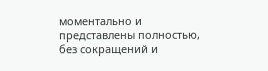моментально и представлены полностью, без сокращений и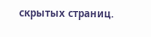скрытых страниц.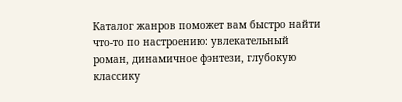Каталог жанров поможет вам быстро найти что-то по настроению: увлекательный роман, динамичное фэнтези, глубокую классику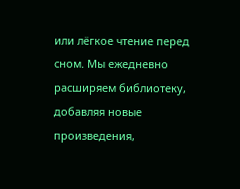или лёгкое чтение перед сном. Мы ежедневно расширяем библиотеку, добавляя новые произведения,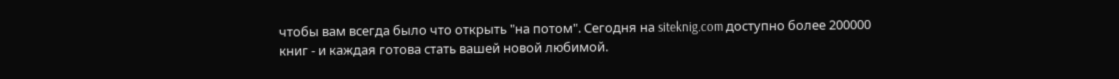чтобы вам всегда было что открыть "на потом". Сегодня на siteknig.com доступно более 200000 книг - и каждая готова стать вашей новой любимой.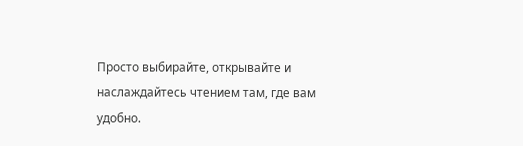Просто выбирайте, открывайте и наслаждайтесь чтением там, где вам удобно.